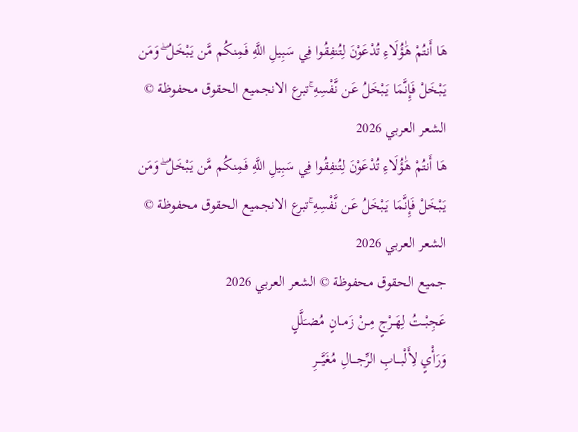هَا أَنتُمْ هَٰؤُلَاءِ تُدْعَوْنَ لِتُنفِقُوا فِي سَبِيلِ اللَّهِ فَمِنكُم مَّن يَبْخَلُ ۖ وَمَن يَبْخَلْ فَإِنَّمَا يَبْخَلُ عَن نَّفْسِهِ ۚتبرع الانجميع الحقوق محفوظة © الشعر العربي 2026
هَا أَنتُمْ هَٰؤُلَاءِ تُدْعَوْنَ لِتُنفِقُوا فِي سَبِيلِ اللَّهِ فَمِنكُم مَّن يَبْخَلُ ۖ وَمَن يَبْخَلْ فَإِنَّمَا يَبْخَلُ عَن نَّفْسِهِ ۚتبرع الانجميع الحقوق محفوظة © الشعر العربي 2026
جميع الحقوق محفوظة © الشعر العربي 2026
عَجِبْــتُ لِهَــرْجٍ مِــنْ زَمــانٍ مُضـَلَّلٍ
وَرَأْيٍ لِأَلْبـــابِ الرِّجـــالِ مُغَيَّـــرِ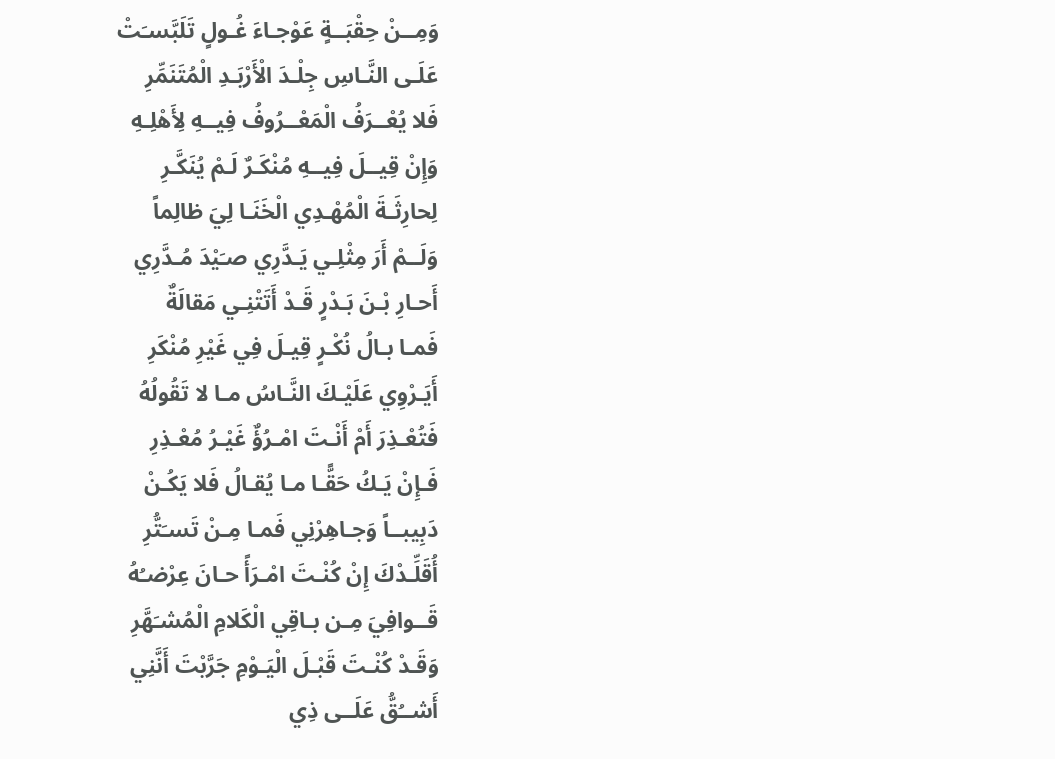وَمِــنْ حِقْبَــةٍ عَوْجـاءَ غُـولٍ تَلَبَّسـَتْ
عَلَـى النَّـاسِ جِلْـدَ الْأَرْبَـدِ الْمُتَنَمِّرِ
فَلا يُعْــرَفُ الْمَعْــرُوفُ فِيــهِ لِأَهْلِـهِ
وَإِنْ قِيــلَ فِيــهِ مُنْكَـرٌ لَـمْ يُنَكَّـرِ
لِحارِثَـةَ الْمُهْـدِي الْخَنَـا لِيَ ظالِماً
وَلَــمْ أَرَ مِثْلِـي يَـدَّرِي صـَيْدَ مُـدَّرِي
أَحـارِ بْـنَ بَـدْرٍ قَـدْ أَتَتْنِـي مَقالَةٌ
فَمـا بـالُ نُكْـرٍ قِيـلَ فِي غَيْرِ مُنْكَرِ
أَيَـرْوِي عَلَيْـكَ النَّـاسُ مـا لا تَقُولُهُ
فَتُعْـذِرَ أَمْ أَنْـتَ امْـرُؤٌ غَيْـرُ مُعْـذِرِ
فَـإِنْ يَـكُ حَقًّـا مـا يُقـالُ فَلا يَكُـنْ
دَبِيبــاً وَجـاهِرْنِي فَمـا مِـنْ تَسـَتُّرِ
أُقَلِّـدْكَ إِنْ كُنْـتَ امْـرَأً حـانَ عِرْضـُهُ
قَــوافِيَ مِـن بـاقِي الْكَلامِ الْمُشـَهَّرِ
وَقَـدْ كُنْـتَ قَبْـلَ الْيَـوْمِ جَرَّبْتَ أَنَّنِي
أَشــُقُّ عَلَــى ذِي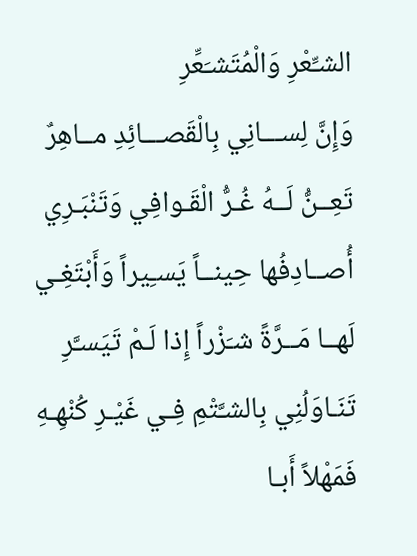الشـِّعْرِ وَالْمُتَشـَعِّرِ
وَإِنَّ لِســـانِي بِالْقَصـــائِدِ مــاهِرٌ
تَعِــنُّ لَــهُ غُـرُّ الْقَـوافِي وَتَنْبَـرِي
أُصــادِفُها حِينــاً يَسـِيراً وَأَبْتَغِـي
لَهــا مَــرَّةً شـَزْراً إِذا لَـمْ تَيَسـَّرِ
تَنَـاوَلُنِي بِالشـَّتْمِ فِـي غَيْـرِ كُنْهِـهِ
فَمَهْلاً أَبـا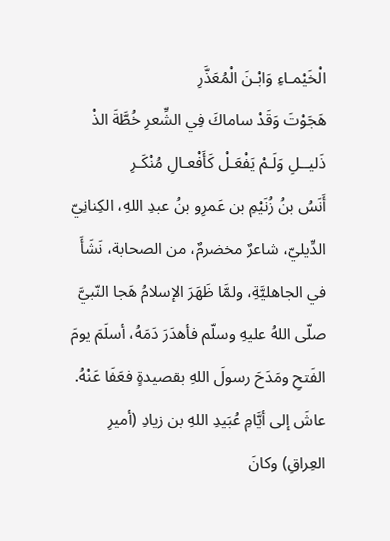الْخَيْمـاءِ وَابْـنَ الْمُعَذَّرِ
هَجَوْتَ وَقَدْ ساماكَ فِي الشِّعرِ خُطَّةَ الذْ
ذَليــلِ وَلَـمْ يَفْعَـلْ كَأَفْعـالِ مُنْكَـرِ
أَنَسُ بنُ زُنَيْمِ بن عَمرِو بنُ عبدِ اللهِ، الكِنانِيّ الدِّيليّ، شاعرٌ مخضرمٌ، من الصحابة، نَشَأَ في الجاهليَّةِ، ولمَّا ظَهَرَ الإسلامُ هَجا النّبيَّ صلّى اللهُ عليهِ وسلّم فأهدَرَ دَمَهُ، أسلَمَ يومَ الفَتحِ ومَدَحَ رسولَ اللهِ بقصيدةٍ فعَفَا عَنْهُ. عاشَ إلى أيَّامِ عُبَيدِ اللهِ بن زيادِ (أميرِ العِراقِ) وكانَ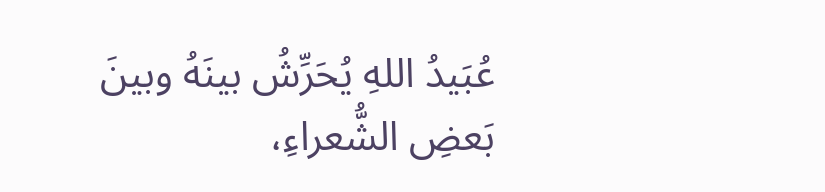عُبَيدُ اللهِ يُحَرِّشُ بينَهُ وبينَ بَعضِ الشُّعراءِ،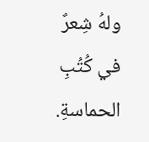ولهُ شِعرٌ في كُتُبِ الحماسةِ.